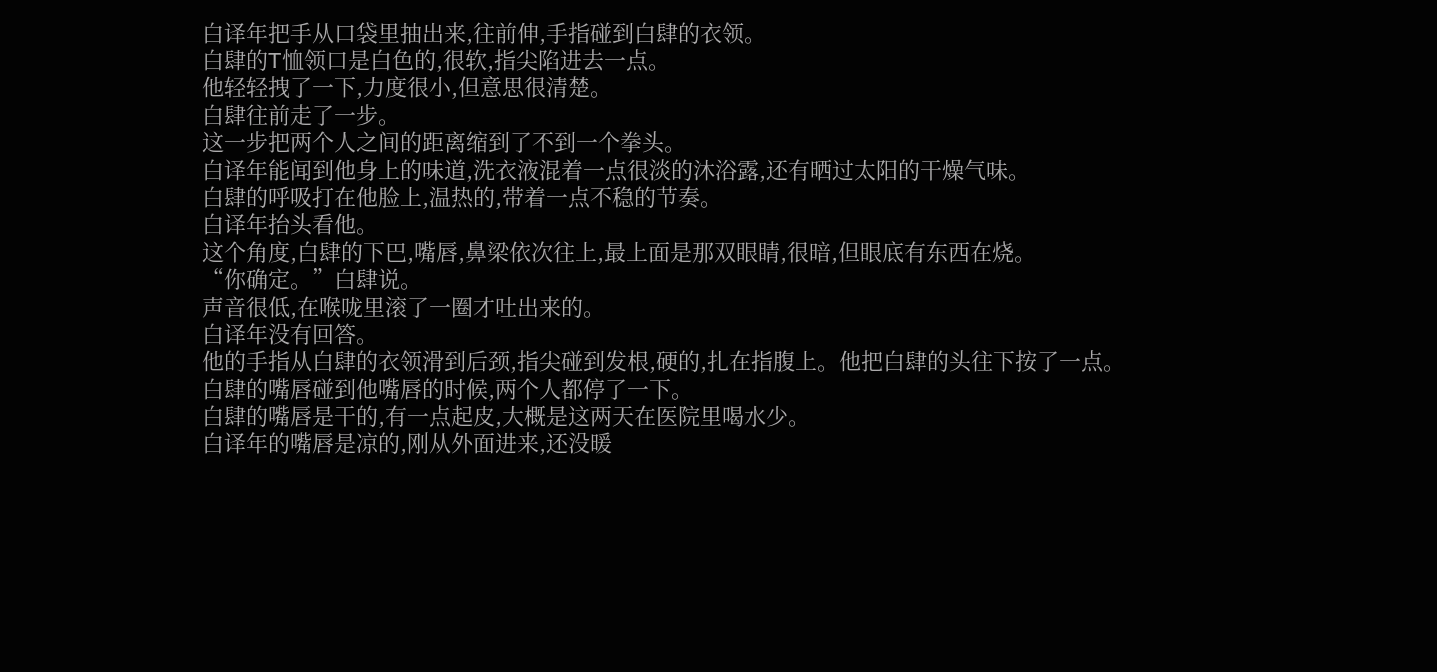白译年把手从口袋里抽出来,往前伸,手指碰到白肆的衣领。
白肆的T恤领口是白色的,很软,指尖陷进去一点。
他轻轻拽了一下,力度很小,但意思很清楚。
白肆往前走了一步。
这一步把两个人之间的距离缩到了不到一个拳头。
白译年能闻到他身上的味道,洗衣液混着一点很淡的沐浴露,还有晒过太阳的干燥气味。
白肆的呼吸打在他脸上,温热的,带着一点不稳的节奏。
白译年抬头看他。
这个角度,白肆的下巴,嘴唇,鼻梁依次往上,最上面是那双眼睛,很暗,但眼底有东西在烧。
“你确定。”白肆说。
声音很低,在喉咙里滚了一圈才吐出来的。
白译年没有回答。
他的手指从白肆的衣领滑到后颈,指尖碰到发根,硬的,扎在指腹上。他把白肆的头往下按了一点。
白肆的嘴唇碰到他嘴唇的时候,两个人都停了一下。
白肆的嘴唇是干的,有一点起皮,大概是这两天在医院里喝水少。
白译年的嘴唇是凉的,刚从外面进来,还没暖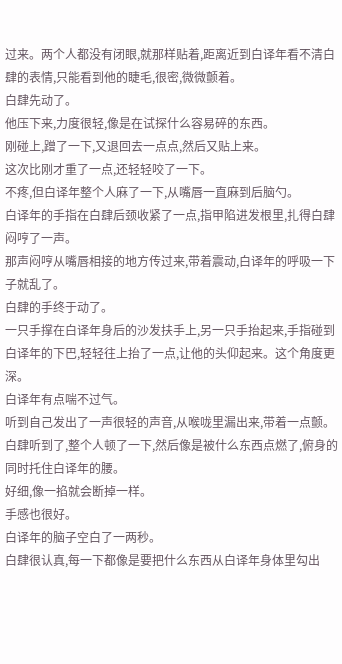过来。两个人都没有闭眼,就那样贴着,距离近到白译年看不清白肆的表情,只能看到他的睫毛,很密,微微颤着。
白肆先动了。
他压下来,力度很轻,像是在试探什么容易碎的东西。
刚碰上,蹭了一下,又退回去一点点,然后又贴上来。
这次比刚才重了一点,还轻轻咬了一下。
不疼,但白译年整个人麻了一下,从嘴唇一直麻到后脑勺。
白译年的手指在白肆后颈收紧了一点,指甲陷进发根里,扎得白肆闷哼了一声。
那声闷哼从嘴唇相接的地方传过来,带着震动,白译年的呼吸一下子就乱了。
白肆的手终于动了。
一只手撑在白译年身后的沙发扶手上,另一只手抬起来,手指碰到白译年的下巴,轻轻往上抬了一点,让他的头仰起来。这个角度更深。
白译年有点喘不过气。
听到自己发出了一声很轻的声音,从喉咙里漏出来,带着一点颤。
白肆听到了,整个人顿了一下,然后像是被什么东西点燃了,俯身的同时托住白译年的腰。
好细,像一掐就会断掉一样。
手感也很好。
白译年的脑子空白了一两秒。
白肆很认真,每一下都像是要把什么东西从白译年身体里勾出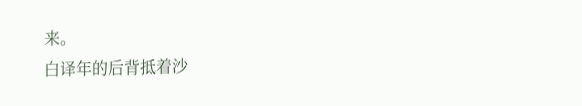来。
白译年的后背抵着沙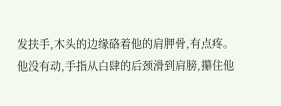发扶手,木头的边缘硌着他的肩胛骨,有点疼。
他没有动,手指从白肆的后颈滑到肩膀,攥住他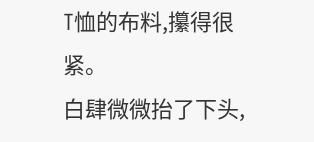T恤的布料,攥得很紧。
白肆微微抬了下头,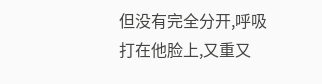但没有完全分开,呼吸打在他脸上,又重又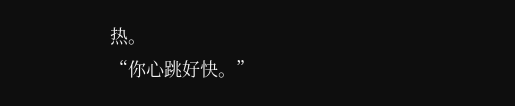热。
“你心跳好快。”